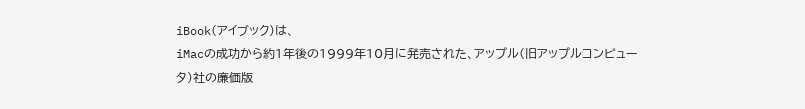iBook(アイブック)は、
iMacの成功から約1年後の1999年10月に発売された、アップル(旧アップルコンピュータ)社の廉価版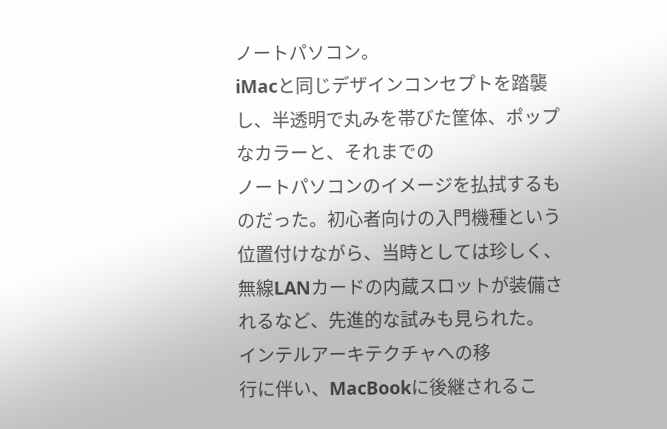ノートパソコン。
iMacと同じデザインコンセプトを踏襲し、半透明で丸みを帯びた筐体、ポップなカラーと、それまでの
ノートパソコンのイメージを払拭するものだった。初心者向けの入門機種という位置付けながら、当時としては珍しく、
無線LANカードの内蔵スロットが装備されるなど、先進的な試みも見られた。
インテルアーキテクチャへの移
行に伴い、MacBookに後継されるこ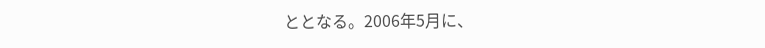ととなる。2006年5月に、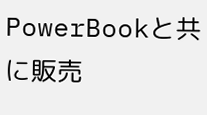PowerBookと共に販売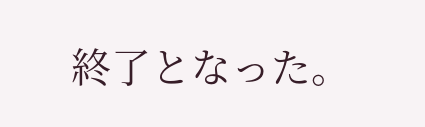終了となった。